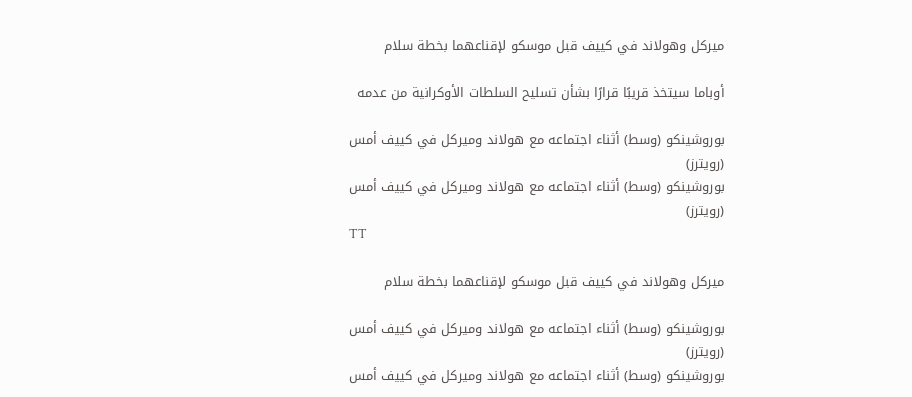ميركل وهولاند في كييف قبل موسكو لإقناعهما بخطة سلام

أوباما سيتخذ قريبًا قرارًا بشأن تسليح السلطات الأوكرانية من عدمه

بوروشينكو (وسط) أثناء اجتماعه مع هولاند وميركل في كييف أمس (رويترز)
بوروشينكو (وسط) أثناء اجتماعه مع هولاند وميركل في كييف أمس (رويترز)
TT

ميركل وهولاند في كييف قبل موسكو لإقناعهما بخطة سلام

بوروشينكو (وسط) أثناء اجتماعه مع هولاند وميركل في كييف أمس (رويترز)
بوروشينكو (وسط) أثناء اجتماعه مع هولاند وميركل في كييف أمس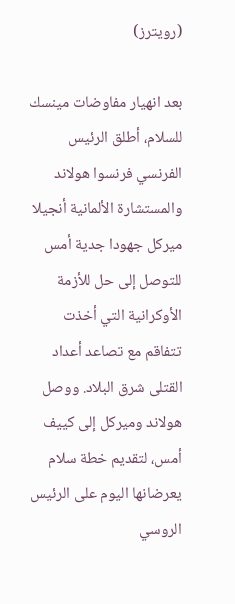(رويترز)

بعد انهيار مفاوضات مينسك للسلام، أطلق الرئيس الفرنسي فرنسوا هولاند والمستشارة الألمانية أنجيلا ميركل جهودا جدية أمس للتوصل إلى حل للأزمة الأوكرانية التي أخذت تتفاقم مع تصاعد أعداد القتلى شرق البلاد. ووصل هولاند وميركل إلى كييف أمس، لتقديم خطة سلام يعرضانها اليوم على الرئيس الروسي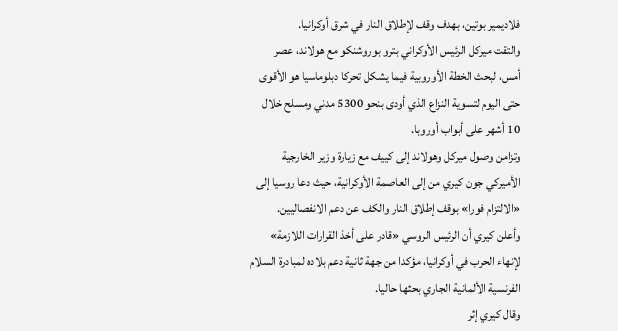فلاديمير بوتين، بهدف وقف لإطلاق النار في شرق أوكرانيا.
والتقت ميركل الرئيس الأوكراني بترو بوروشنكو مع هولاند، عصر أمس، لبحث الخطة الأوروبية فيما يشكل تحركا دبلوماسيا هو الأقوى حتى اليوم لتسوية النزاع الذي أودى بنحو 5300 مدني ومسلح خلال 10 أشهر على أبواب أوروبا.
وتزامن وصول ميركل وهولاند إلى كييف مع زيارة وزير الخارجية الأميركي جون كيري من إلى العاصمة الأوكرانية، حيث دعا روسيا إلى «الالتزام فورا» بوقف إطلاق النار والكف عن دعم الانفصاليين.
وأعلن كيري أن الرئيس الروسي «قادر على أخذ القرارات اللازمة» لإنهاء الحرب في أوكرانيا، مؤكدا من جهة ثانية دعم بلاده لمبادرة السلام الفرنسية الألمانية الجاري بحثها حاليا.
وقال كيري إثر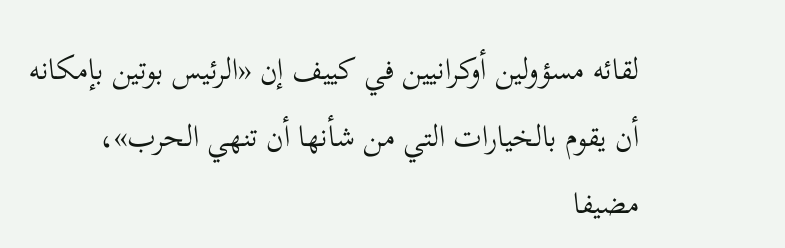لقائه مسؤولين أوكرانيين في كييف إن «الرئيس بوتين بإمكانه أن يقوم بالخيارات التي من شأنها أن تنهي الحرب»، مضيفا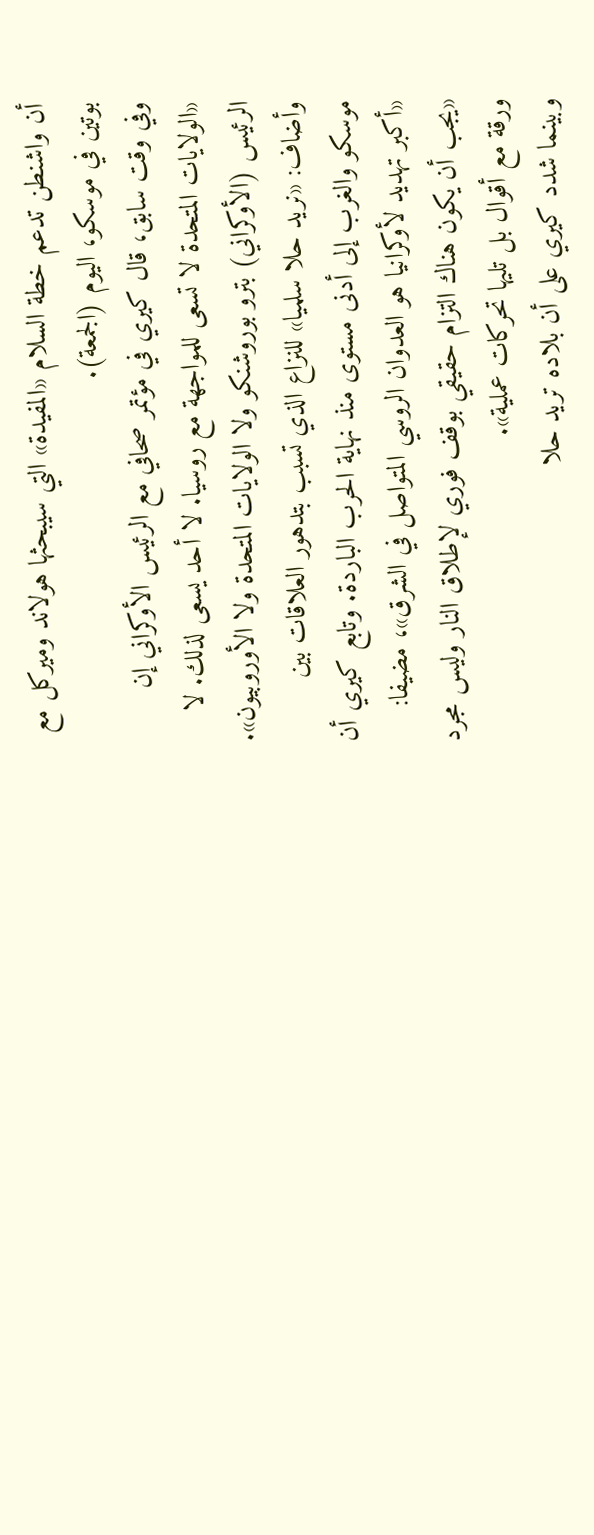أن واشنطن تدعم خطة السلام «المفيدة» التي سيبحثها هولاند وميركل مع بوتين في موسكو، اليوم (الجمعة).
وفي وقت سابق، قال كيري في مؤتمر صحافي مع الرئيس الأوكراني إن «الولايات المتحدة لا تسعى للمواجهة مع روسيا. لا أحد يسعى لذلك. لا الرئيس (الأوكراني) بترو بوروشنكو ولا الولايات المتحدة ولا الأوروبيون».
وأضاف: «نريد حلا سلميا» للنزاع الذي تسبب بتدهور العلاقات بين موسكو والغرب إلى أدنى مستوى منذ نهاية الحرب الباردة. وتابع كيري أن «أكبر تهديد لأوكرانيا هو العدوان الروسي المتواصل في الشرق»، مضيفا: «يجب أن يكون هناك التزام حقيقي بوقف فوري لإطلاق النار وليس مجرد ورقة مع أقوال بل تليها تحركات عملية».
وبينما شدد كيري على أن بلاده تريد حلا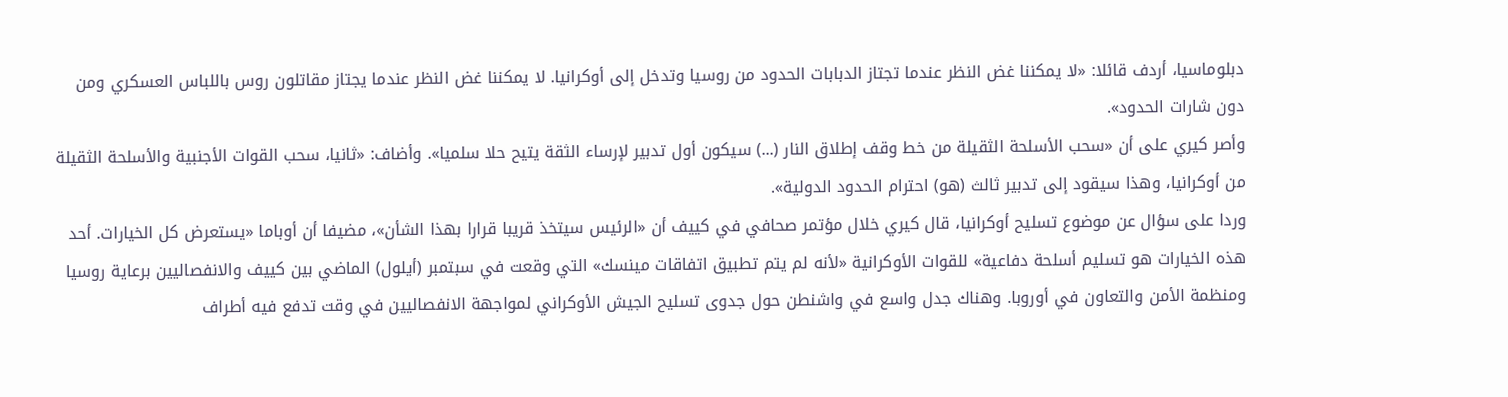دبلوماسيا، أردف قائلا: «لا يمكننا غض النظر عندما تجتاز الدبابات الحدود من روسيا وتدخل إلى أوكرانيا. لا يمكننا غض النظر عندما يجتاز مقاتلون روس باللباس العسكري ومن دون شارات الحدود».
وأصر كيري على أن «سحب الأسلحة الثقيلة من خط وقف إطلاق النار (...) سيكون أول تدبير لإرساء الثقة يتيح حلا سلميا». وأضاف: «ثانيا، سحب القوات الأجنبية والأسلحة الثقيلة من أوكرانيا، وهذا سيقود إلى تدبير ثالث (هو) احترام الحدود الدولية».
وردا على سؤال عن موضوع تسليح أوكرانيا، قال كيري خلال مؤتمر صحافي في كييف أن «الرئيس سيتخذ قريبا قرارا بهذا الشأن»، مضيفا أن أوباما «يستعرض كل الخيارات. أحد هذه الخيارات هو تسليم أسلحة دفاعية» للقوات الأوكرانية «لأنه لم يتم تطبيق اتفاقات مينسك» التي وقعت في سبتمبر (أيلول) الماضي بين كييف والانفصاليين برعاية روسيا ومنظمة الأمن والتعاون في أوروبا. وهناك جدل واسع في واشنطن حول جدوى تسليح الجيش الأوكراني لمواجهة الانفصاليين في وقت تدفع فيه أطراف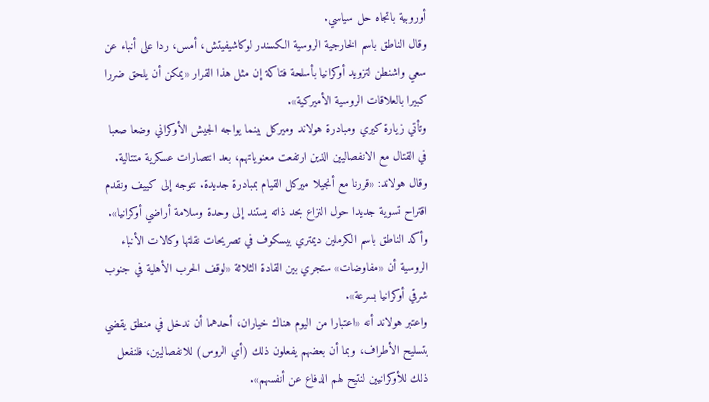أوروبية باتجاه حل سياسي.
وقال الناطق باسم الخارجية الروسية الكسندر لوكاشيفيتش، أمس، ردا على أنباء عن سعي واشنطن لتزويد أوكرانيا بأسلحة فتاكة إن مثل هذا القرار «يمكن أن يلحق ضررا كبيرا بالعلاقات الروسية الأميركية».
وتأتي زيارة كيري ومبادرة هولاند وميركل بينما يواجه الجيش الأوكراني وضعا صعبا في القتال مع الانفصاليين الذين ارتفعت معنوياتهم، بعد انتصارات عسكرية متتالية.
وقال هولاند: «قررنا مع أنجيلا ميركل القيام بمبادرة جديدة. نتوجه إلى كييف ونقدم اقتراح تسوية جديدا حول النزاع بحد ذاته يستند إلى وحدة وسلامة أراضي أوكرانيا».
وأكد الناطق باسم الكرملين ديمتري بيسكوف في تصريحات نقلتها وكالات الأنباء الروسية أن «مفاوضات» ستجري بين القادة الثلاثة «لوقف الحرب الأهلية في جنوب شرقي أوكرانيا بسرعة».
واعتبر هولاند أنه «اعتبارا من اليوم هناك خياران، أحدهما أن ندخل في منطق يقضي بتسليح الأطراف، وبما أن بعضهم يفعلون ذلك (أي الروس) للانفصاليين، فلنفعل ذلك للأوكرانيين لنتيح لهم الدفاع عن أنفسهم».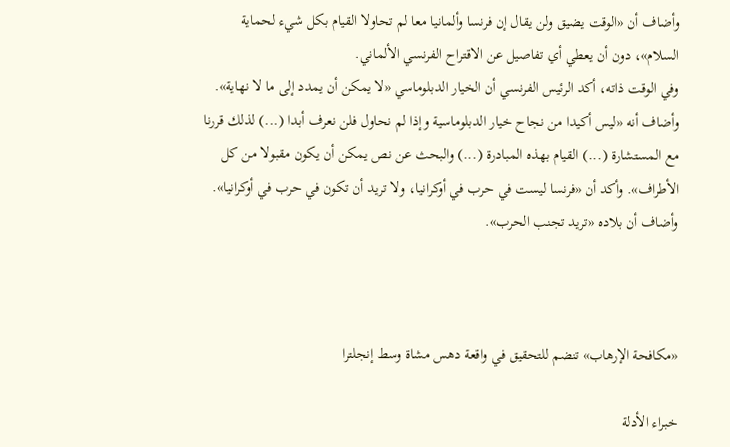وأضاف أن «الوقت يضيق ولن يقال إن فرنسا وألمانيا معا لم تحاولا القيام بكل شيء لحماية السلام»، دون أن يعطي أي تفاصيل عن الاقتراح الفرنسي الألماني.
وفي الوقت ذاته، أكد الرئيس الفرنسي أن الخيار الدبلوماسي «لا يمكن أن يمدد إلى ما لا نهاية». وأضاف أنه «ليس أكيدا من نجاح خيار الدبلوماسية وإذا لم نحاول فلن نعرف أبدا (...) لذلك قررنا مع المستشارة (...) القيام بهذه المبادرة (...) والبحث عن نص يمكن أن يكون مقبولا من كل الأطراف». وأكد أن «فرنسا ليست في حرب في أوكرانيا، ولا تريد أن تكون في حرب في أوكرانيا». وأضاف أن بلاده «تريد تجنب الحرب».



«مكافحة الإرهاب» تنضم للتحقيق في واقعة دهس مشاة وسط إنجلترا

خبراء الأدلة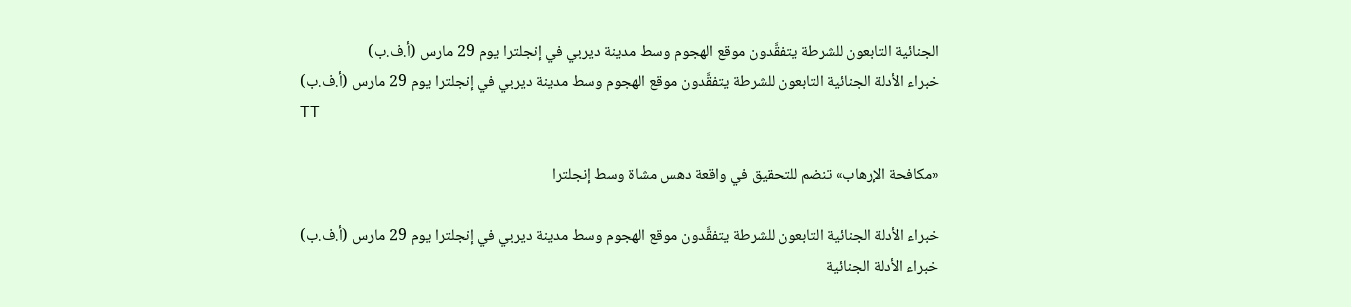الجنائية التابعون للشرطة يتفقَّدون موقع الهجوم وسط مدينة ديربي في إنجلترا يوم 29 مارس (أ.ف.ب)
خبراء الأدلة الجنائية التابعون للشرطة يتفقَّدون موقع الهجوم وسط مدينة ديربي في إنجلترا يوم 29 مارس (أ.ف.ب)
TT

«مكافحة الإرهاب» تنضم للتحقيق في واقعة دهس مشاة وسط إنجلترا

خبراء الأدلة الجنائية التابعون للشرطة يتفقَّدون موقع الهجوم وسط مدينة ديربي في إنجلترا يوم 29 مارس (أ.ف.ب)
خبراء الأدلة الجنائية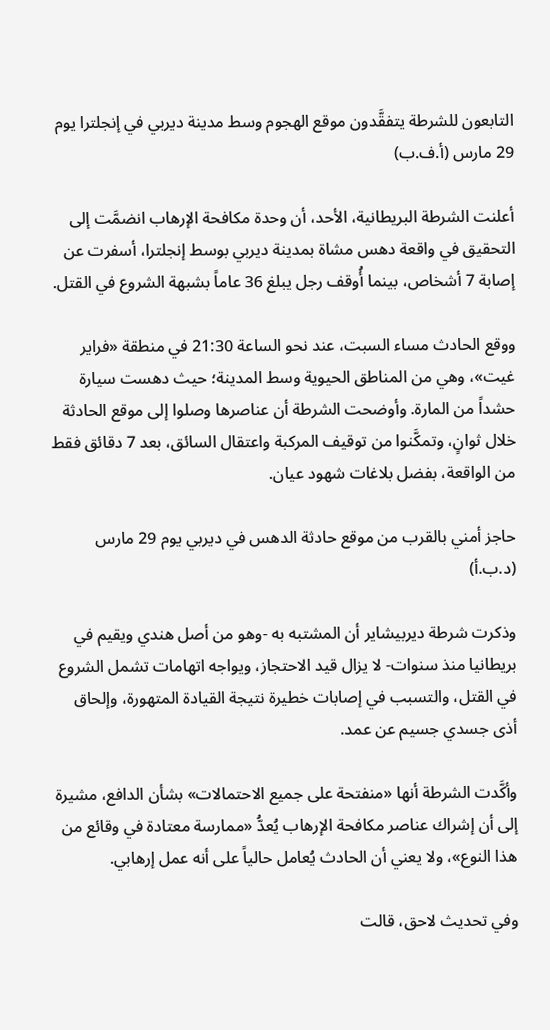التابعون للشرطة يتفقَّدون موقع الهجوم وسط مدينة ديربي في إنجلترا يوم 29 مارس (أ.ف.ب)

أعلنت الشرطة البريطانية، الأحد، أن وحدة مكافحة الإرهاب انضمَّت إلى التحقيق في واقعة دهس مشاة بمدينة ديربي بوسط إنجلترا، أسفرت عن إصابة 7 أشخاص، بينما أُوقف رجل يبلغ 36 عاماً بشبهة الشروع في القتل.

ووقع الحادث مساء السبت، عند نحو الساعة 21:30 في منطقة «فراير غيت»، وهي من المناطق الحيوية وسط المدينة؛ حيث دهست سيارة حشداً من المارة. وأوضحت الشرطة أن عناصرها وصلوا إلى موقع الحادثة خلال ثوانٍ، وتمكَّنوا من توقيف المركبة واعتقال السائق، بعد 7 دقائق فقط من الواقعة، بفضل بلاغات شهود عيان.

حاجز أمني بالقرب من موقع حادثة الدهس في ديربي يوم 29 مارس (د.ب.أ)

وذكرت شرطة ديربيشاير أن المشتبه به -وهو من أصل هندي ويقيم في بريطانيا منذ سنوات- لا يزال قيد الاحتجاز، ويواجه اتهامات تشمل الشروع في القتل، والتسبب في إصابات خطيرة نتيجة القيادة المتهورة، وإلحاق أذى جسدي جسيم عن عمد.

وأكَّدت الشرطة أنها «منفتحة على جميع الاحتمالات» بشأن الدافع، مشيرة إلى أن إشراك عناصر مكافحة الإرهاب يُعدُّ «ممارسة معتادة في وقائع من هذا النوع»، ولا يعني أن الحادث يُعامل حالياً على أنه عمل إرهابي.

وفي تحديث لاحق، قالت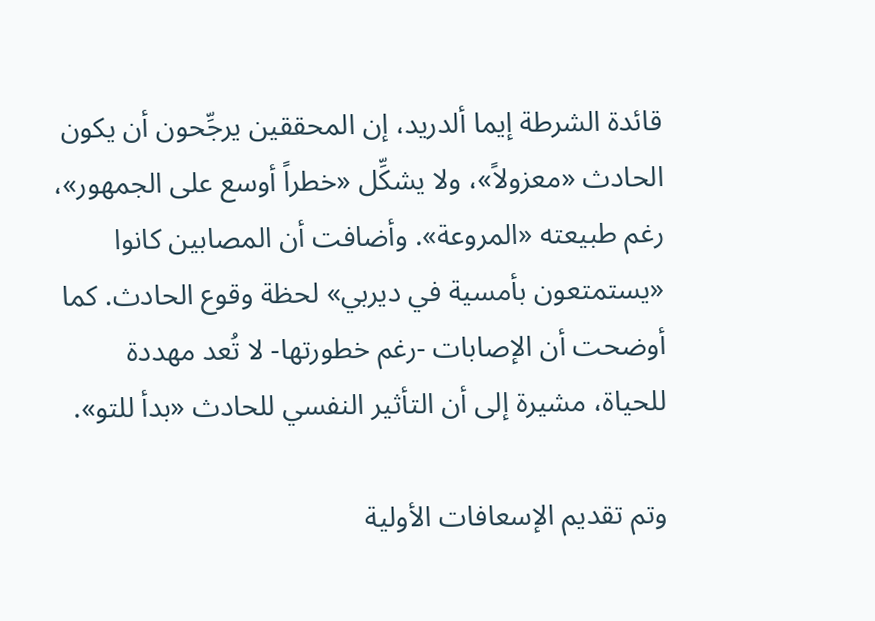قائدة الشرطة إيما ألدريد، إن المحققين يرجِّحون أن يكون الحادث «معزولاً»، ولا يشكِّل «خطراً أوسع على الجمهور»، رغم طبيعته «المروعة». وأضافت أن المصابين كانوا «يستمتعون بأمسية في ديربي» لحظة وقوع الحادث. كما أوضحت أن الإصابات -رغم خطورتها- لا تُعد مهددة للحياة، مشيرة إلى أن التأثير النفسي للحادث «بدأ للتو».

وتم تقديم الإسعافات الأولية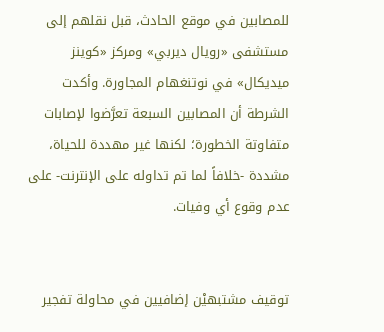للمصابين في موقع الحادث، قبل نقلهم إلى مستشفى «رويال ديربي» ومركز «كوينز ميديكال» في نوتنغهام المجاورة. وأكدت الشرطة أن المصابين السبعة تعرَّضوا لإصابات متفاوتة الخطورة؛ لكنها غير مهددة للحياة، مشددة -خلافاً لما تم تداوله على الإنترنت- على عدم وقوع أي وفيات.


توقيف مشتبهيْن إضافيين في محاولة تفجير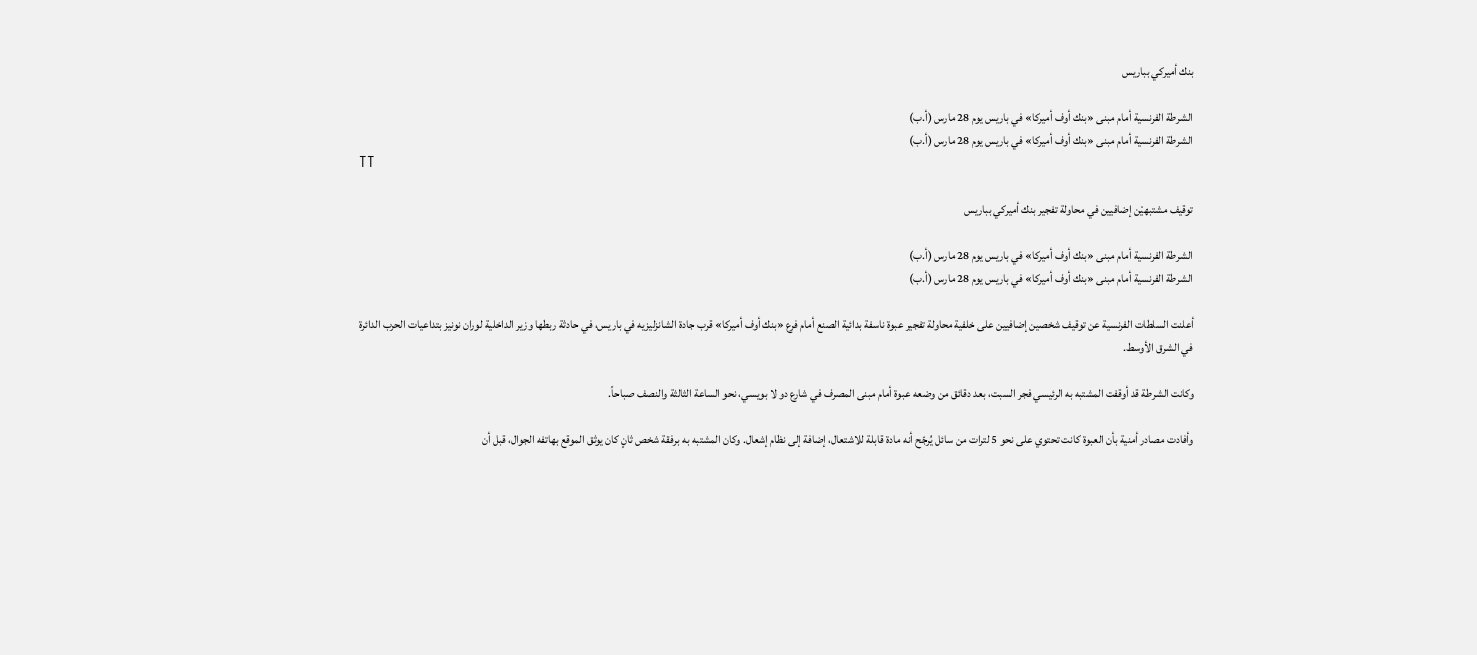بنك أميركي بباريس

الشرطة الفرنسية أمام مبنى «بنك أوف أميركا» في باريس يوم 28 مارس (أ.ب)
الشرطة الفرنسية أمام مبنى «بنك أوف أميركا» في باريس يوم 28 مارس (أ.ب)
TT

توقيف مشتبهيْن إضافيين في محاولة تفجير بنك أميركي بباريس

الشرطة الفرنسية أمام مبنى «بنك أوف أميركا» في باريس يوم 28 مارس (أ.ب)
الشرطة الفرنسية أمام مبنى «بنك أوف أميركا» في باريس يوم 28 مارس (أ.ب)

أعلنت السلطات الفرنسية عن توقيف شخصين إضافيين على خلفية محاولة تفجير عبوة ناسفة بدائية الصنع أمام فرع «بنك أوف أميركا» قرب جادة الشانزليزيه في باريس، في حادثة ربطها وزير الداخلية لوران نونيز بتداعيات الحرب الدائرة في الشرق الأوسط.

وكانت الشرطة قد أوقفت المشتبه به الرئيسي فجر السبت، بعد دقائق من وضعه عبوة أمام مبنى المصرف في شارع دو لا بويسي، نحو الساعة الثالثة والنصف صباحاً.

وأفادت مصادر أمنية بأن العبوة كانت تحتوي على نحو 5 لترات من سائل يُرجّح أنه مادة قابلة للاشتعال، إضافة إلى نظام إشعال. وكان المشتبه به برفقة شخص ثانٍ كان يوثق الموقع بهاتفه الجوال، قبل أن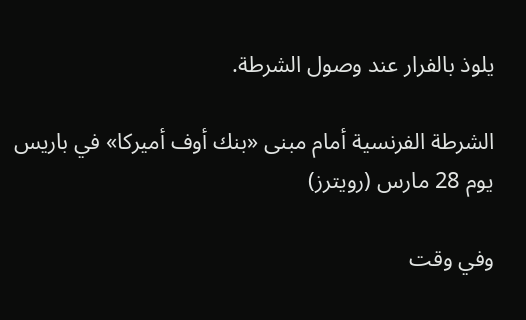يلوذ بالفرار عند وصول الشرطة.

الشرطة الفرنسية أمام مبنى «بنك أوف أميركا» في باريس يوم 28 مارس (رويترز)

وفي وقت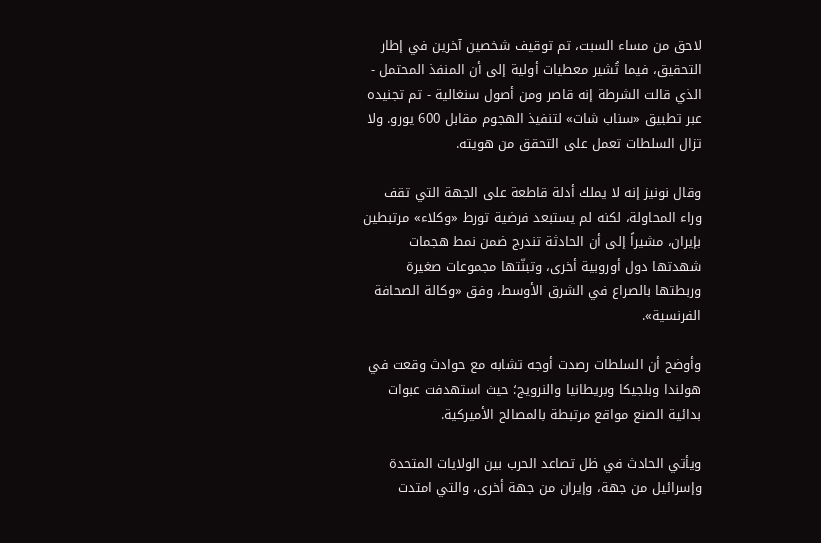لاحق من مساء السبت، تم توقيف شخصين آخرين في إطار التحقيق، فيما تُشير معطيات أولية إلى أن المنفذ المحتمل - الذي قالت الشرطة إنه قاصر ومن أصول سنغالية - تم تجنيده عبر تطبيق «سناب شات» لتنفيذ الهجوم مقابل 600 يورو. ولا تزال السلطات تعمل على التحقق من هويته.

وقال نونيز إنه لا يملك أدلة قاطعة على الجهة التي تقف وراء المحاولة، لكنه لم يستبعد فرضية تورط «وكلاء» مرتبطين بإيران، مشيراً إلى أن الحادثة تندرج ضمن نمط هجمات شهدتها دول أوروبية أخرى، وتبنّتها مجموعات صغيرة وربطتها بالصراع في الشرق الأوسط، وفق «وكالة الصحافة الفرنسية».

وأوضح أن السلطات رصدت أوجه تشابه مع حوادث وقعت في هولندا وبلجيكا وبريطانيا والنرويج؛ حيث استهدفت عبوات بدائية الصنع مواقع مرتبطة بالمصالح الأميركية.

ويأتي الحادث في ظل تصاعد الحرب بين الولايات المتحدة وإسرائيل من جهة، وإيران من جهة أخرى، والتي امتدت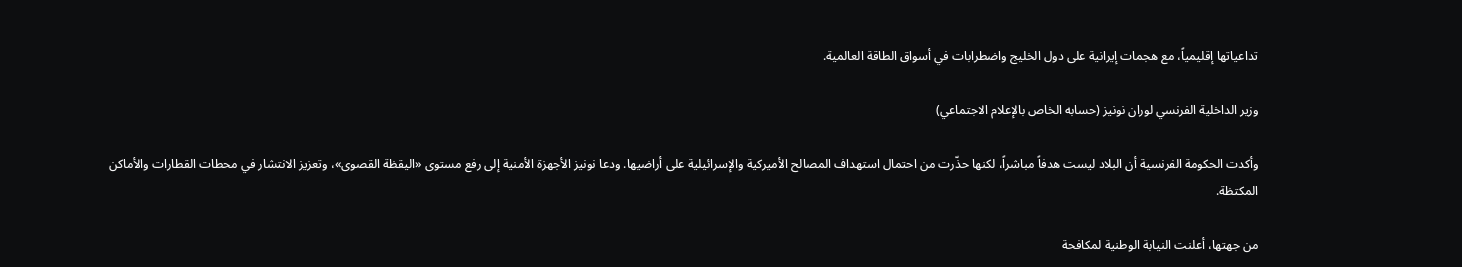تداعياتها إقليمياً، مع هجمات إيرانية على دول الخليج واضطرابات في أسواق الطاقة العالمية.

وزير الداخلية الفرنسي لوران نونيز (حسابه الخاص بالإعلام الاجتماعي)

وأكدت الحكومة الفرنسية أن البلاد ليست هدفاً مباشراً، لكنها حذّرت من احتمال استهداف المصالح الأميركية والإسرائيلية على أراضيها. ودعا نونيز الأجهزة الأمنية إلى رفع مستوى «اليقظة القصوى»، وتعزيز الانتشار في محطات القطارات والأماكن المكتظة.

من جهتها، أعلنت النيابة الوطنية لمكافحة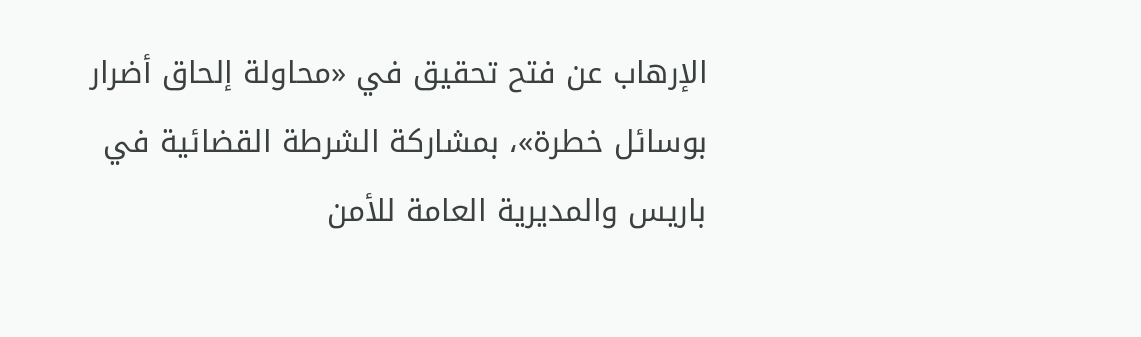الإرهاب عن فتح تحقيق في «محاولة إلحاق أضرار بوسائل خطرة»، بمشاركة الشرطة القضائية في باريس والمديرية العامة للأمن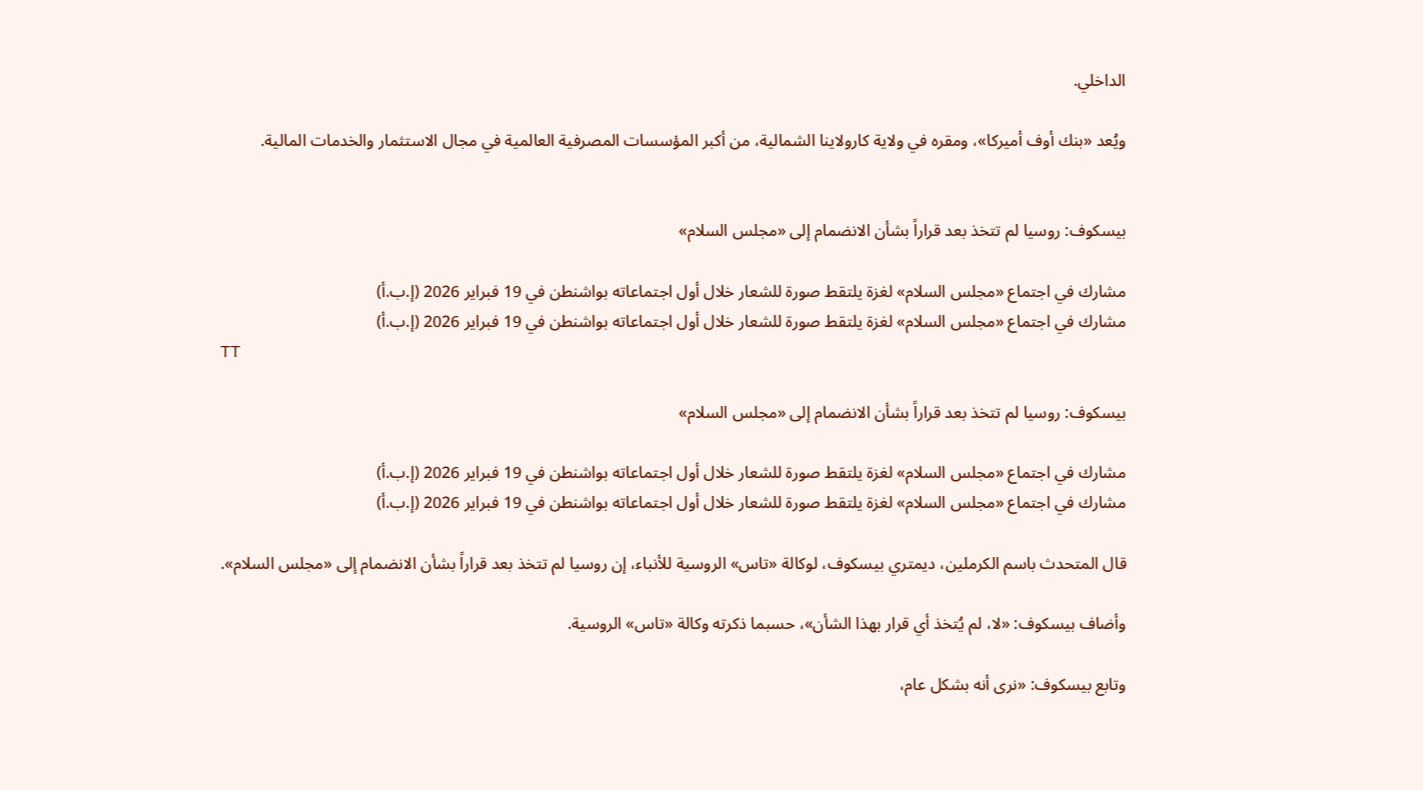الداخلي.

ويُعد «بنك أوف أميركا»، ومقره في ولاية كارولاينا الشمالية، من أكبر المؤسسات المصرفية العالمية في مجال الاستثمار والخدمات المالية.


بيسكوف: روسيا لم تتخذ بعد قراراً بشأن الانضمام إلى «مجلس السلام»

مشارك في اجتماع «مجلس السلام» لغزة يلتقط صورة للشعار خلال أول اجتماعاته بواشنطن في 19 فبراير 2026 (إ.ب.أ)
مشارك في اجتماع «مجلس السلام» لغزة يلتقط صورة للشعار خلال أول اجتماعاته بواشنطن في 19 فبراير 2026 (إ.ب.أ)
TT

بيسكوف: روسيا لم تتخذ بعد قراراً بشأن الانضمام إلى «مجلس السلام»

مشارك في اجتماع «مجلس السلام» لغزة يلتقط صورة للشعار خلال أول اجتماعاته بواشنطن في 19 فبراير 2026 (إ.ب.أ)
مشارك في اجتماع «مجلس السلام» لغزة يلتقط صورة للشعار خلال أول اجتماعاته بواشنطن في 19 فبراير 2026 (إ.ب.أ)

قال المتحدث باسم الكرملين، ديمتري بيسكوف، لوكالة «تاس» الروسية للأنباء، إن روسيا لم تتخذ بعد قراراً بشأن الانضمام إلى «مجلس السلام».

وأضاف بيسكوف: «لا، لم يُتخذ أي قرار بهذا الشأن»، حسبما ذكرته وكالة «تاس» الروسية.

وتابع بيسكوف: «نرى أنه بشكل عام،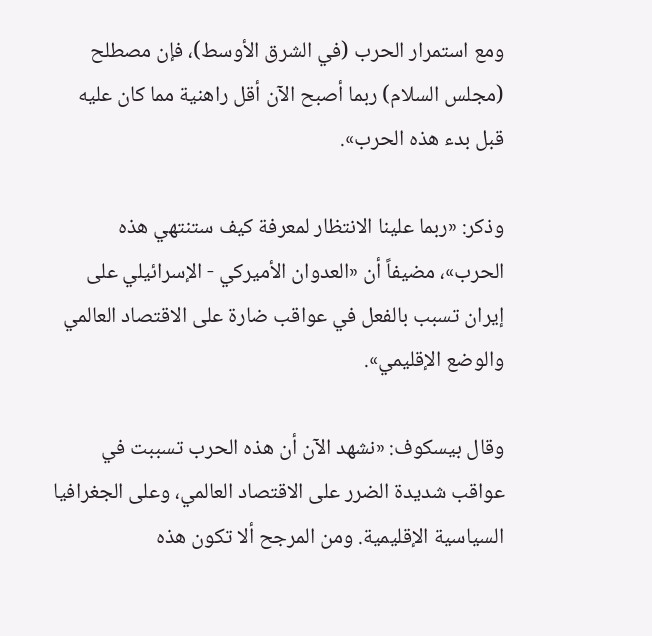ومع استمرار الحرب (في الشرق الأوسط)، فإن مصطلح (مجلس السلام) ربما أصبح الآن أقل راهنية مما كان عليه قبل بدء هذه الحرب».

وذكر: «ربما علينا الانتظار لمعرفة كيف ستنتهي هذه الحرب»، مضيفاً أن «العدوان الأميركي - الإسرائيلي على إيران تسبب بالفعل في عواقب ضارة على الاقتصاد العالمي والوضع الإقليمي».

وقال بيسكوف: «نشهد الآن أن هذه الحرب تسببت في عواقب شديدة الضرر على الاقتصاد العالمي، وعلى الجغرافيا السياسية الإقليمية. ومن المرجح ألا تكون هذه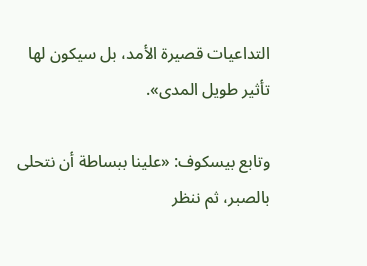التداعيات قصيرة الأمد، بل سيكون لها تأثير طويل المدى».

وتابع بيسكوف: «علينا ببساطة أن نتحلى بالصبر، ثم ننظر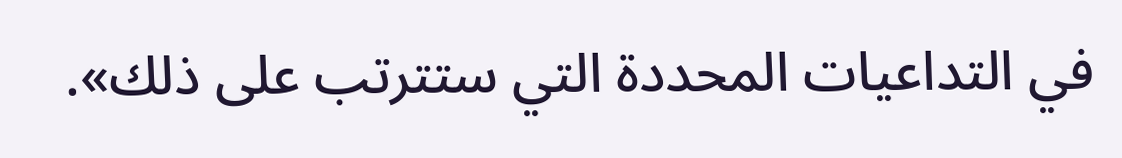في التداعيات المحددة التي ستترتب على ذلك».